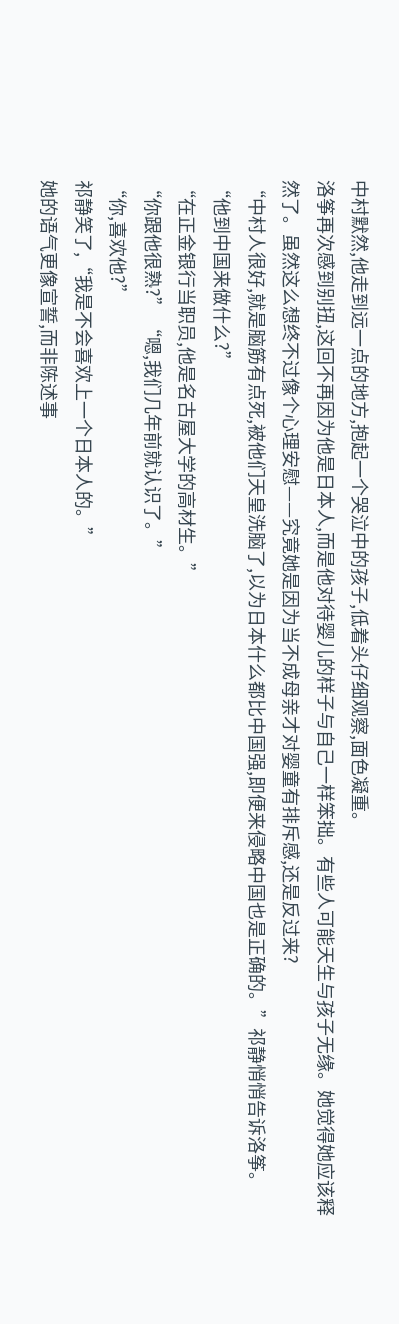中村默然,他走到远一点的地方,抱起一个哭泣中的孩子,低着头仔细观察,面色凝重。
洛筝再次感到别扭,这回不再因为他是日本人,而是他对待婴儿的样子与自己一样笨拙。有些人可能天生与孩子无缘。她觉得她应该释然了。虽然这么想终不过像个心理安慰——究竟她是因为当不成母亲才对婴童有排斥感,还是反过来?
“中村人很好,就是脑筋有点死,被他们天皇洗脑了,以为日本什么都比中国强,即便来侵略中国也是正确的。”祁静悄悄告诉洛筝。
“他到中国来做什么?”
“在正金银行当职员,他是名古屋大学的高材生。”
“你跟他很熟?” “嗯,我们几年前就认识了。”
“你,喜欢他?”
祁静笑了,“我是不会喜欢上一个日本人的。”
她的语气更像宣誓,而非陈述事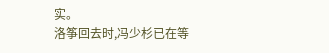实。
洛筝回去时,冯少杉已在等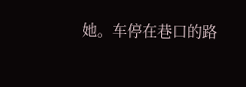她。车停在巷口的路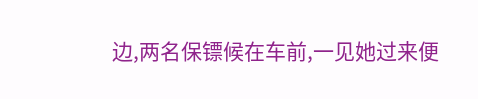边,两名保镖候在车前,一见她过来便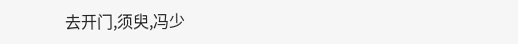去开门,须臾,冯少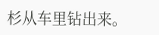杉从车里钻出来。